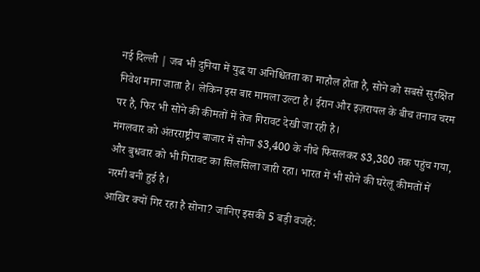नई दिल्ली | जब भी दुनिया में युद्ध या अनिश्चितता का माहौल होता है, सोने को सबसे सुरक्षित निवेश माना जाता है। लेकिन इस बार मामला उल्टा है। ईरान और इज़रायल के बीच तनाव चरम पर है, फिर भी सोने की कीमतों में तेज गिरावट देखी जा रही है।
मंगलवार को अंतरराष्ट्रीय बाजार में सोना $3,400 के नीचे फिसलकर $3,380 तक पहुंच गया, और बुधवार को भी गिरावट का सिलसिला जारी रहा। भारत में भी सोने की घरेलू कीमतों में नरमी बनी हुई है।
आखिर क्यों गिर रहा है सोना? जानिए इसकी 5 बड़ी वजहें: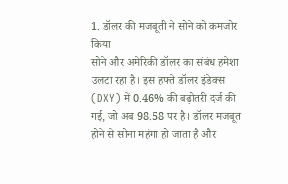1. डॉलर की मजबूती ने सोने को कमजोर किया
सोने और अमेरिकी डॉलर का संबंध हमेशा उलटा रहा है। इस हफ्ते डॉलर इंडेक्स (DXY) में 0.46% की बढ़ोतरी दर्ज की गई, जो अब 98.58 पर है। डॉलर मजबूत होने से सोना महंगा हो जाता है और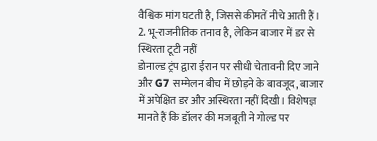वैश्विक मांग घटती है, जिससे कीमतें नीचे आती हैं।
2. भू-राजनीतिक तनाव है, लेकिन बाजार में डर से स्थिरता टूटी नहीं
डोनाल्ड ट्रंप द्वारा ईरान पर सीधी चेतावनी दिए जाने और G7 सम्मेलन बीच में छोड़ने के बावजूद, बाजार में अपेक्षित डर और अस्थिरता नहीं दिखी। विशेषज्ञ मानते हैं कि डॉलर की मजबूती ने गोल्ड पर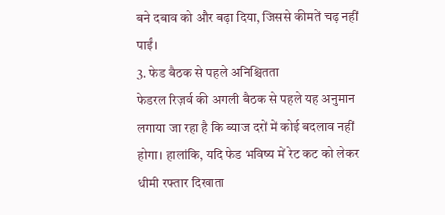बने दबाव को और बढ़ा दिया, जिससे कीमतें चढ़ नहीं पाईं।
3. फेड बैठक से पहले अनिश्चितता
फेडरल रिज़र्व की अगली बैठक से पहले यह अनुमान लगाया जा रहा है कि ब्याज दरों में कोई बदलाव नहीं होगा। हालांकि, यदि फेड भविष्य में रेट कट को लेकर धीमी रफ्तार दिखाता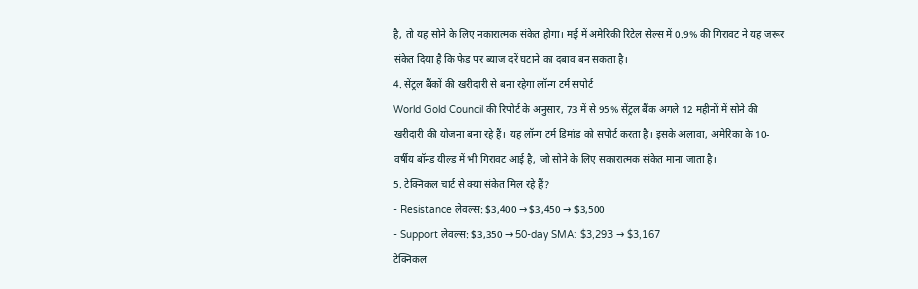है, तो यह सोने के लिए नकारात्मक संकेत होगा। मई में अमेरिकी रिटेल सेल्स में 0.9% की गिरावट ने यह जरूर संकेत दिया है कि फेड पर ब्याज दरें घटाने का दबाव बन सकता है।
4. सेंट्रल बैंकों की खरीदारी से बना रहेगा लॉन्ग टर्म सपोर्ट
World Gold Council की रिपोर्ट के अनुसार, 73 में से 95% सेंट्रल बैंक अगले 12 महीनों में सोने की खरीदारी की योजना बना रहे हैं। यह लॉन्ग टर्म डिमांड को सपोर्ट करता है। इसके अलावा, अमेरिका के 10-वर्षीय बॉन्ड यील्ड में भी गिरावट आई है, जो सोने के लिए सकारात्मक संकेत माना जाता है।
5. टेक्निकल चार्ट से क्या संकेत मिल रहे हैं?
- Resistance लेवल्स: $3,400 → $3,450 → $3,500
- Support लेवल्स: $3,350 → 50-day SMA: $3,293 → $3,167
टेक्निकल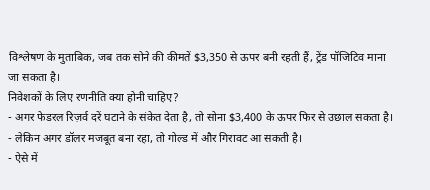विश्लेषण के मुताबिक, जब तक सोने की कीमतें $3,350 से ऊपर बनी रहती हैं, ट्रेंड पॉजिटिव माना जा सकता है।
निवेशकों के लिए रणनीति क्या होनी चाहिए?
- अगर फेडरल रिज़र्व दरें घटाने के संकेत देता है, तो सोना $3,400 के ऊपर फिर से उछाल सकता है।
- लेकिन अगर डॉलर मजबूत बना रहा, तो गोल्ड में और गिरावट आ सकती है।
- ऐसे में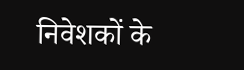निवेशकों के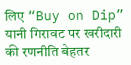लिए “Buy on Dip” यानी गिरावट पर खरीदारी की रणनीति बेहतर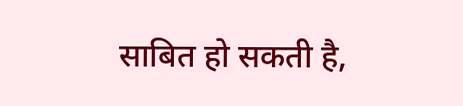साबित हो सकती है,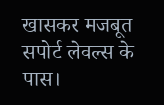खासकर मजबूत सपोर्ट लेवल्स के पास।